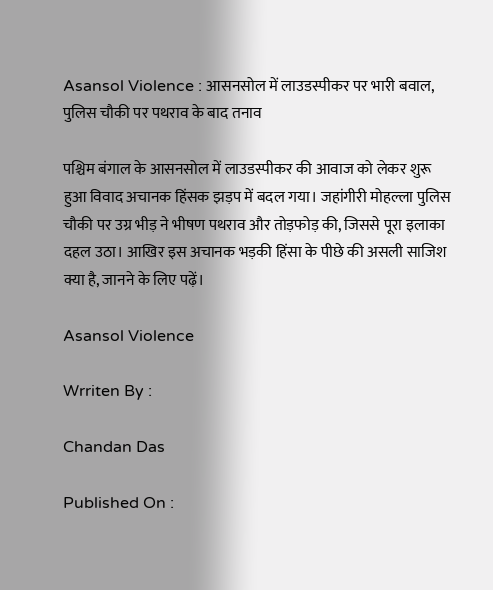Asansol Violence : आसनसोल में लाउडस्पीकर पर भारी बवाल, पुलिस चौकी पर पथराव के बाद तनाव

पश्चिम बंगाल के आसनसोल में लाउडस्पीकर की आवाज को लेकर शुरू हुआ विवाद अचानक हिंसक झड़प में बदल गया। जहांगीरी मोहल्ला पुलिस चौकी पर उग्र भीड़ ने भीषण पथराव और तोड़फोड़ की, जिससे पूरा इलाका दहल उठा। आखिर इस अचानक भड़की हिंसा के पीछे की असली साजिश क्या है, जानने के लिए पढ़ें।

Asansol Violence

Wrriten By :

Chandan Das

Published On :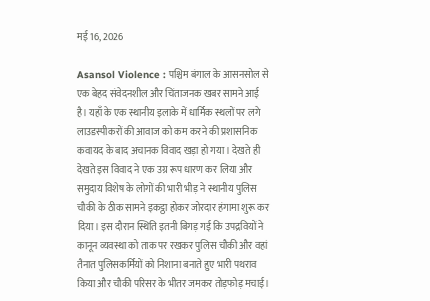मई 16, 2026

Asansol Violence : पश्चिम बंगाल के आसनसोल से एक बेहद संवेदनशील और चिंताजनक खबर सामने आई है। यहाँ के एक स्थानीय इलाके में धार्मिक स्थलों पर लगे लाउडस्पीकरों की आवाज को कम करने की प्रशासनिक कवायद के बाद अचानक विवाद खड़ा हो गया। देखते ही देखते इस विवाद ने एक उग्र रूप धारण कर लिया और समुदाय विशेष के लोगों की भारी भीड़ ने स्थानीय पुलिस चौकी के ठीक सामने इकट्ठा होकर जोरदार हंगामा शुरू कर दिया। इस दौरान स्थिति इतनी बिगड़ गई कि उपद्रवियों ने कानून व्यवस्था को ताक पर रखकर पुलिस चौकी और वहां तैनात पुलिसकर्मियों को निशाना बनाते हुए भारी पथराव किया और चौकी परिसर के भीतर जमकर तोड़फोड़ मचाई।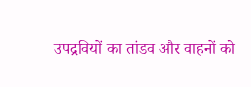उपद्रवियों का तांडव और वाहनों को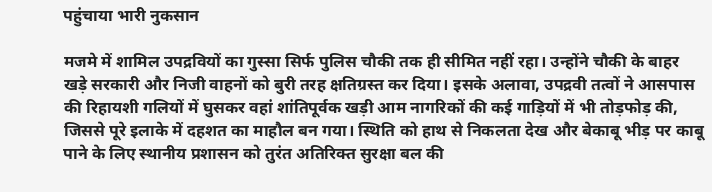पहुंचाया भारी नुकसान

मजमे में शामिल उपद्रवियों का गुस्सा सिर्फ पुलिस चौकी तक ही सीमित नहीं रहा। उन्होंने चौकी के बाहर खड़े सरकारी और निजी वाहनों को बुरी तरह क्षतिग्रस्त कर दिया। इसके अलावा, उपद्रवी तत्वों ने आसपास की रिहायशी गलियों में घुसकर वहां शांतिपूर्वक खड़ी आम नागरिकों की कई गाड़ियों में भी तोड़फोड़ की, जिससे पूरे इलाके में दहशत का माहौल बन गया। स्थिति को हाथ से निकलता देख और बेकाबू भीड़ पर काबू पाने के लिए स्थानीय प्रशासन को तुरंत अतिरिक्त सुरक्षा बल की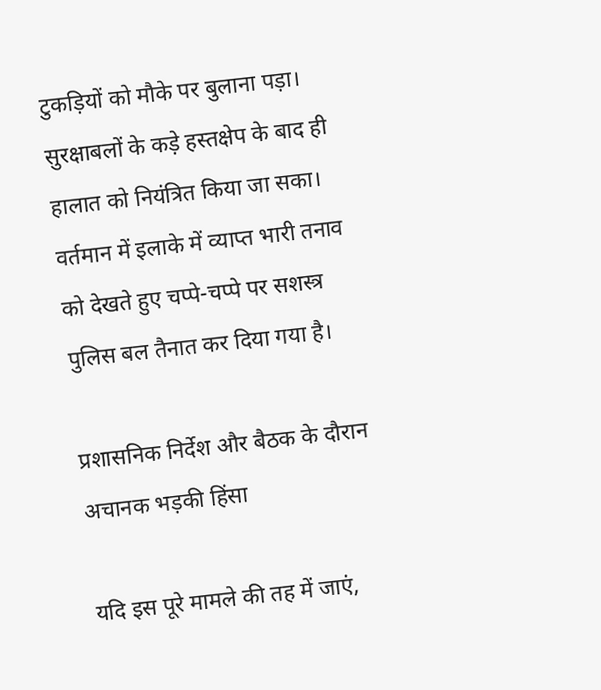टुकड़ियों को मौके पर बुलाना पड़ा। सुरक्षाबलों के कड़े हस्तक्षेप के बाद ही हालात को नियंत्रित किया जा सका। वर्तमान में इलाके में व्याप्त भारी तनाव को देखते हुए चप्पे-चप्पे पर सशस्त्र पुलिस बल तैनात कर दिया गया है।

प्रशासनिक निर्देश और बैठक के दौरान अचानक भड़की हिंसा

यदि इस पूरे मामले की तह में जाएं,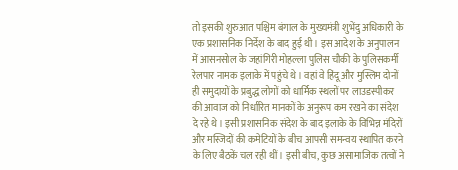तो इसकी शुरुआत पश्चिम बंगाल के मुख्यमंत्री शुभेंदु अधिकारी के एक प्रशासनिक निर्देश के बाद हुई थी। इस आदेश के अनुपालन में आसनसोल के जहांगिरी मोहल्ला पुलिस चौकी के पुलिसकर्मी रेलपार नामक इलाके में पहुंचे थे। वहां वे हिंदू और मुस्लिम दोनों ही समुदायों के प्रबुद्ध लोगों को धार्मिक स्थलों पर लाउडस्पीकर की आवाज को निर्धारित मानकों के अनुरूप कम रखने का संदेश दे रहे थे। इसी प्रशासनिक संदेश के बाद इलाके के विभिन्न मंदिरों और मस्जिदों की कमेटियों के बीच आपसी समन्वय स्थापित करने के लिए बैठकें चल रही थीं। इसी बीच, कुछ असामाजिक तत्वों ने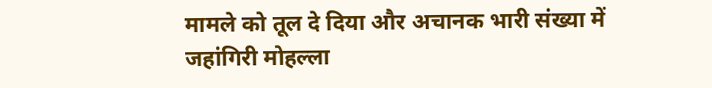मामले को तूल दे दिया और अचानक भारी संख्या में जहांगिरी मोहल्ला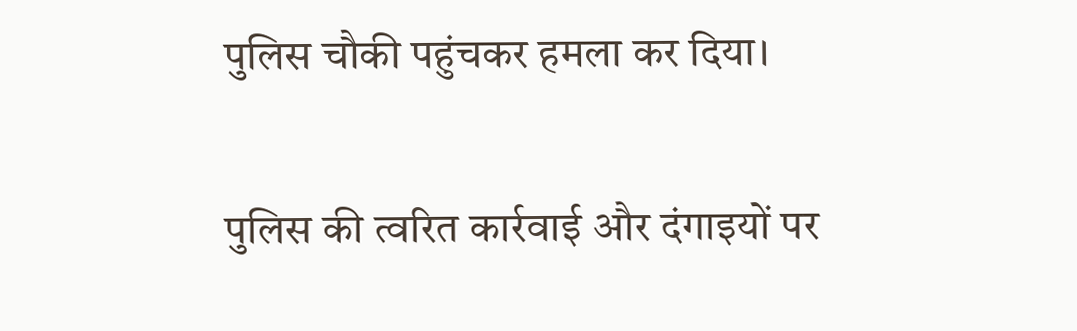पुलिस चौकी पहुंचकर हमला कर दिया।

पुलिस की त्वरित कार्रवाई और दंगाइयों पर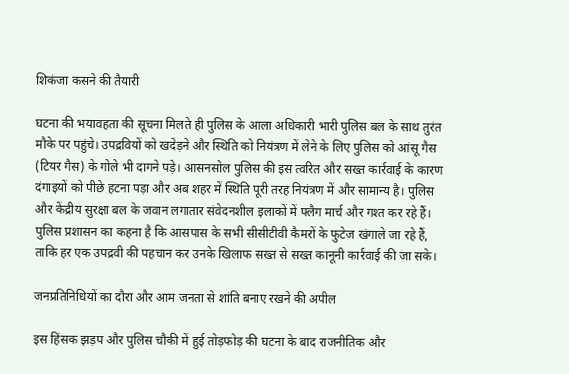शिकंजा कसने की तैयारी

घटना की भयावहता की सूचना मिलते ही पुलिस के आला अधिकारी भारी पुलिस बल के साथ तुरंत मौके पर पहुंचे। उपद्रवियों को खदेड़ने और स्थिति को नियंत्रण में लेने के लिए पुलिस को आंसू गैस (टियर गैस) के गोले भी दागने पड़े। आसनसोल पुलिस की इस त्वरित और सख्त कार्रवाई के कारण दंगाइयों को पीछे हटना पड़ा और अब शहर में स्थिति पूरी तरह नियंत्रण में और सामान्य है। पुलिस और केंद्रीय सुरक्षा बल के जवान लगातार संवेदनशील इलाकों में फ्लैग मार्च और गश्त कर रहे हैं। पुलिस प्रशासन का कहना है कि आसपास के सभी सीसीटीवी कैमरों के फुटेज खंगाले जा रहे हैं, ताकि हर एक उपद्रवी की पहचान कर उनके खिलाफ सख्त से सख्त कानूनी कार्रवाई की जा सके।

जनप्रतिनिधियों का दौरा और आम जनता से शांति बनाए रखने की अपील

इस हिंसक झड़प और पुलिस चौकी में हुई तोड़फोड़ की घटना के बाद राजनीतिक और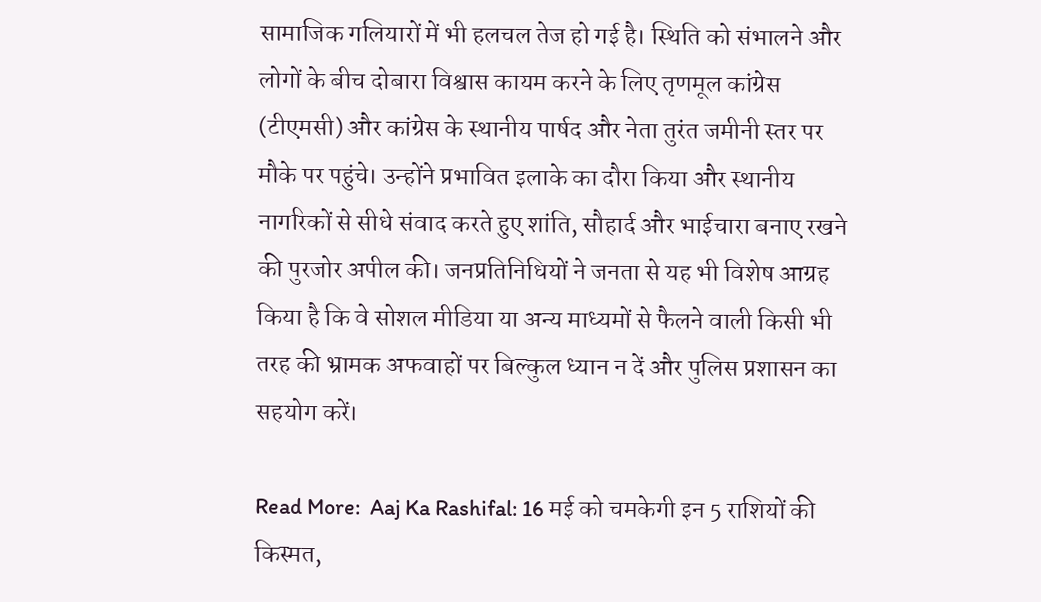सामाजिक गलियारों में भी हलचल तेज हो गई है। स्थिति को संभालने और लोगों के बीच दोबारा विश्वास कायम करने के लिए तृणमूल कांग्रेस (टीएमसी) और कांग्रेस के स्थानीय पार्षद और नेता तुरंत जमीनी स्तर पर मौके पर पहुंचे। उन्होंने प्रभावित इलाके का दौरा किया और स्थानीय नागरिकों से सीधे संवाद करते हुए शांति, सौहार्द और भाईचारा बनाए रखने की पुरजोर अपील की। जनप्रतिनिधियों ने जनता से यह भी विशेष आग्रह किया है कि वे सोशल मीडिया या अन्य माध्यमों से फैलने वाली किसी भी तरह की भ्रामक अफवाहों पर बिल्कुल ध्यान न दें और पुलिस प्रशासन का सहयोग करें।

Read More:  Aaj Ka Rashifal: 16 मई को चमकेगी इन 5 राशियों की किस्मत,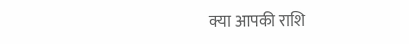क्या आपकी राशि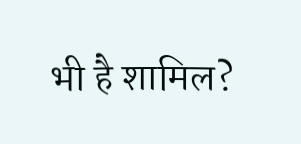भी है शामिल?